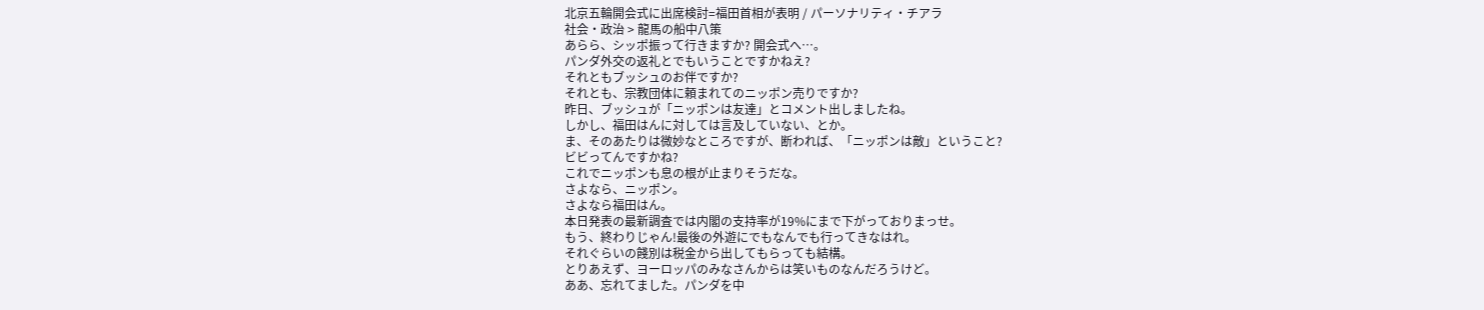北京五輪開会式に出席検討=福田首相が表明 / パーソナリティ・チアラ
社会・政治 > 龍馬の船中八策
あらら、シッポ振って行きますか? 開会式へ…。
パンダ外交の返礼とでもいうことですかねえ?
それともブッシュのお伴ですか?
それとも、宗教団体に頼まれてのニッポン売りですか?
昨日、ブッシュが「ニッポンは友達」とコメント出しましたね。
しかし、福田はんに対しては言及していない、とか。
ま、そのあたりは微妙なところですが、断われば、「ニッポンは敵」ということ?
ビビってんですかね?
これでニッポンも息の根が止まりそうだな。
さよなら、ニッポン。
さよなら福田はん。
本日発表の最新調査では内閣の支持率が19%にまで下がっておりまっせ。
もう、終わりじゃん!最後の外遊にでもなんでも行ってきなはれ。
それぐらいの餞別は税金から出してもらっても結構。
とりあえず、ヨーロッパのみなさんからは笑いものなんだろうけど。
ああ、忘れてました。パンダを中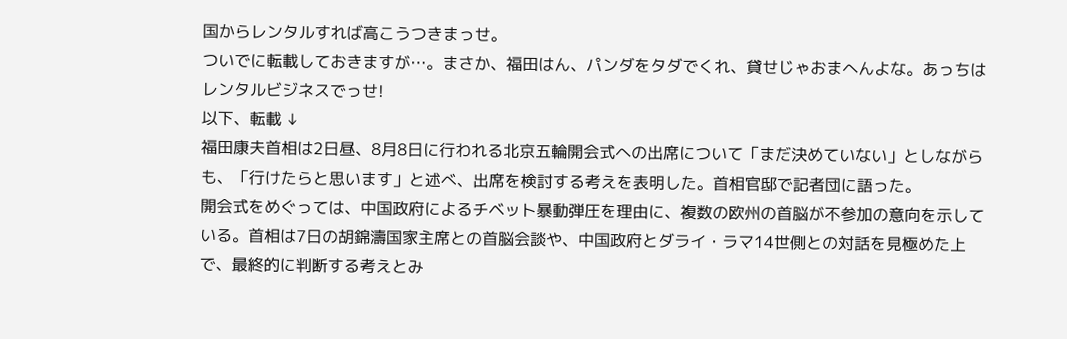国からレンタルすれば高こうつきまっせ。
ついでに転載しておきますが…。まさか、福田はん、パンダをタダでくれ、貸せじゃおまへんよな。あっちはレンタルビジネスでっせ!
以下、転載 ↓
福田康夫首相は2日昼、8月8日に行われる北京五輪開会式への出席について「まだ決めていない」としながらも、「行けたらと思います」と述べ、出席を検討する考えを表明した。首相官邸で記者団に語った。
開会式をめぐっては、中国政府によるチベット暴動弾圧を理由に、複数の欧州の首脳が不参加の意向を示している。首相は7日の胡錦濤国家主席との首脳会談や、中国政府とダライ・ラマ14世側との対話を見極めた上で、最終的に判断する考えとみ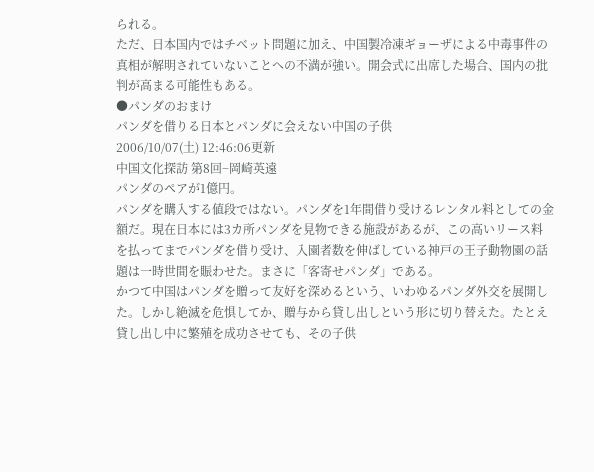られる。
ただ、日本国内ではチベット問題に加え、中国製冷凍ギョーザによる中毒事件の真相が解明されていないことへの不満が強い。開会式に出席した場合、国内の批判が高まる可能性もある。
●パンダのおまけ
パンダを借りる日本とパンダに会えない中国の子供
2006/10/07(土) 12:46:06更新
中国文化探訪 第8回−岡崎英遠
パンダのペアが1億円。
パンダを購入する値段ではない。パンダを1年間借り受けるレンタル料としての金額だ。現在日本には3カ所パンダを見物できる施設があるが、この高いリース料を払ってまでパンダを借り受け、入園者数を伸ばしている神戸の王子動物園の話題は一時世間を賑わせた。まさに「客寄せパンダ」である。
かつて中国はパンダを贈って友好を深めるという、いわゆるパンダ外交を展開した。しかし絶滅を危惧してか、贈与から貸し出しという形に切り替えた。たとえ貸し出し中に繁殖を成功させても、その子供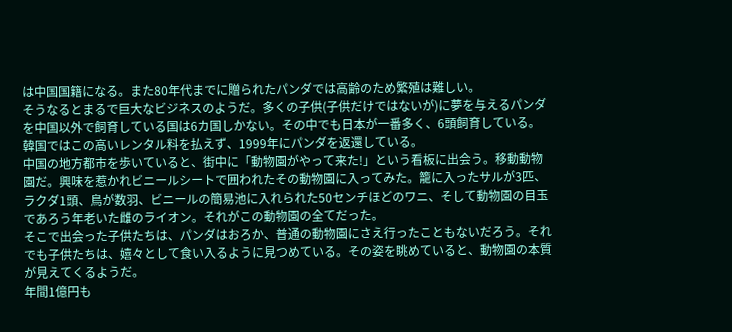は中国国籍になる。また80年代までに贈られたパンダでは高齢のため繁殖は難しい。
そうなるとまるで巨大なビジネスのようだ。多くの子供(子供だけではないが)に夢を与えるパンダを中国以外で飼育している国は6カ国しかない。その中でも日本が一番多く、6頭飼育している。韓国ではこの高いレンタル料を払えず、1999年にパンダを返還している。
中国の地方都市を歩いていると、街中に「動物園がやって来た!」という看板に出会う。移動動物園だ。興味を惹かれビニールシートで囲われたその動物園に入ってみた。籠に入ったサルが3匹、ラクダ1頭、鳥が数羽、ビニールの簡易池に入れられた50センチほどのワニ、そして動物園の目玉であろう年老いた雌のライオン。それがこの動物園の全てだった。
そこで出会った子供たちは、パンダはおろか、普通の動物園にさえ行ったこともないだろう。それでも子供たちは、嬉々として食い入るように見つめている。その姿を眺めていると、動物園の本質が見えてくるようだ。
年間1億円も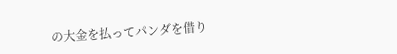の大金を払ってパンダを借り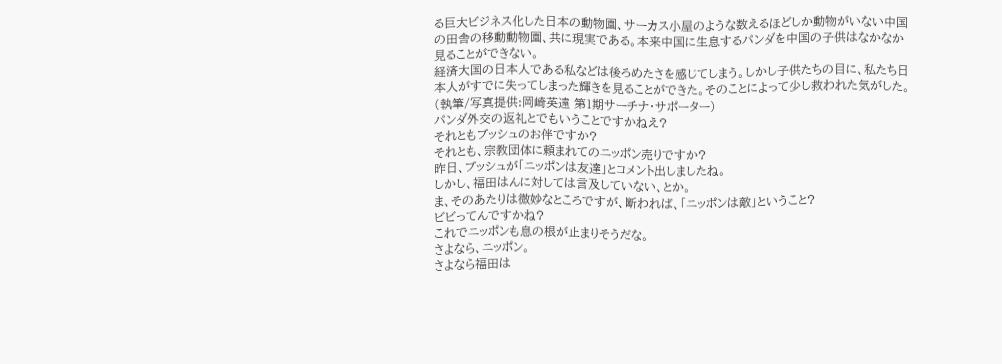る巨大ビジネス化した日本の動物園、サーカス小屋のような数えるほどしか動物がいない中国の田舎の移動動物園、共に現実である。本来中国に生息するパンダを中国の子供はなかなか見ることができない。
経済大国の日本人である私などは後ろめたさを感じてしまう。しかし子供たちの目に、私たち日本人がすでに失ってしまった輝きを見ることができた。そのことによって少し救われた気がした。(執筆/写真提供:岡崎英遠 第1期サーチナ・サポーター)
パンダ外交の返礼とでもいうことですかねえ?
それともブッシュのお伴ですか?
それとも、宗教団体に頼まれてのニッポン売りですか?
昨日、ブッシュが「ニッポンは友達」とコメント出しましたね。
しかし、福田はんに対しては言及していない、とか。
ま、そのあたりは微妙なところですが、断われば、「ニッポンは敵」ということ?
ビビってんですかね?
これでニッポンも息の根が止まりそうだな。
さよなら、ニッポン。
さよなら福田は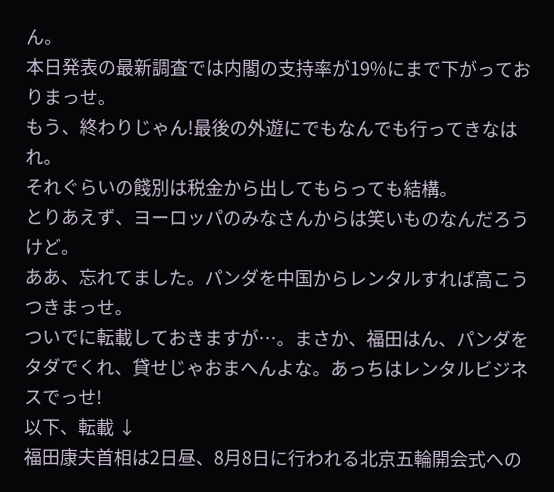ん。
本日発表の最新調査では内閣の支持率が19%にまで下がっておりまっせ。
もう、終わりじゃん!最後の外遊にでもなんでも行ってきなはれ。
それぐらいの餞別は税金から出してもらっても結構。
とりあえず、ヨーロッパのみなさんからは笑いものなんだろうけど。
ああ、忘れてました。パンダを中国からレンタルすれば高こうつきまっせ。
ついでに転載しておきますが…。まさか、福田はん、パンダをタダでくれ、貸せじゃおまへんよな。あっちはレンタルビジネスでっせ!
以下、転載 ↓
福田康夫首相は2日昼、8月8日に行われる北京五輪開会式への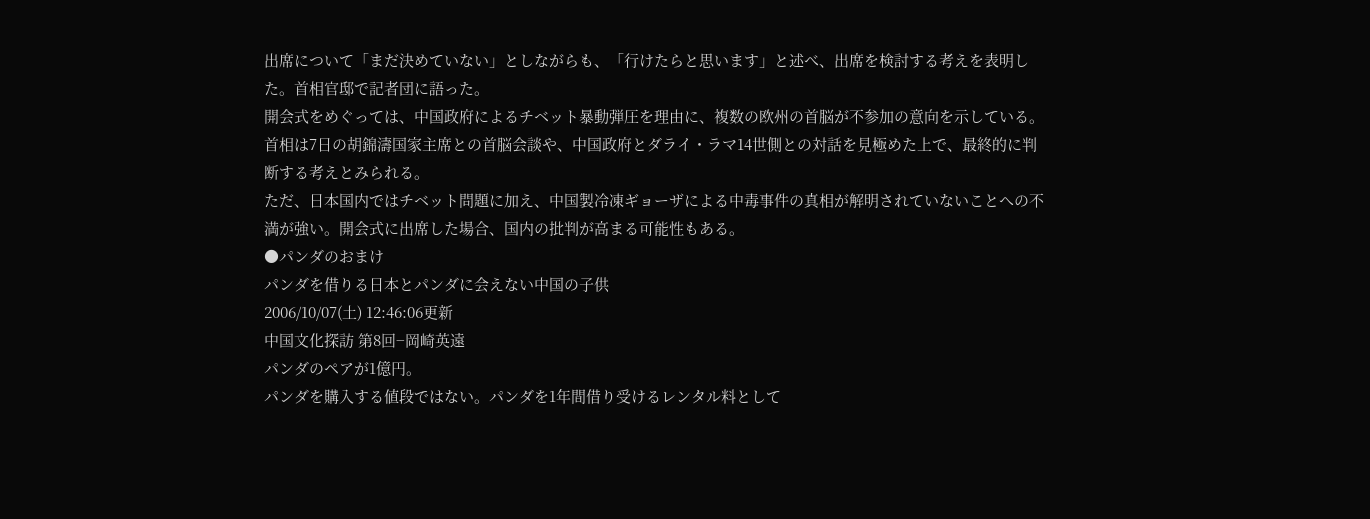出席について「まだ決めていない」としながらも、「行けたらと思います」と述べ、出席を検討する考えを表明した。首相官邸で記者団に語った。
開会式をめぐっては、中国政府によるチベット暴動弾圧を理由に、複数の欧州の首脳が不参加の意向を示している。首相は7日の胡錦濤国家主席との首脳会談や、中国政府とダライ・ラマ14世側との対話を見極めた上で、最終的に判断する考えとみられる。
ただ、日本国内ではチベット問題に加え、中国製冷凍ギョーザによる中毒事件の真相が解明されていないことへの不満が強い。開会式に出席した場合、国内の批判が高まる可能性もある。
●パンダのおまけ
パンダを借りる日本とパンダに会えない中国の子供
2006/10/07(土) 12:46:06更新
中国文化探訪 第8回−岡崎英遠
パンダのペアが1億円。
パンダを購入する値段ではない。パンダを1年間借り受けるレンタル料として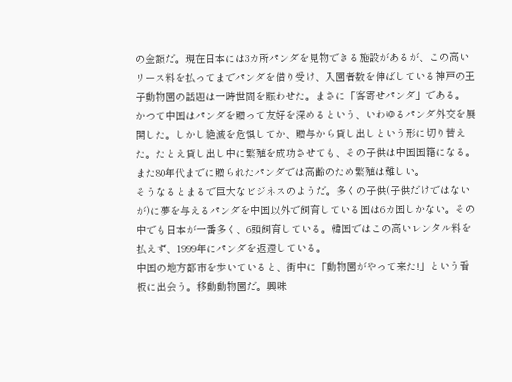の金額だ。現在日本には3カ所パンダを見物できる施設があるが、この高いリース料を払ってまでパンダを借り受け、入園者数を伸ばしている神戸の王子動物園の話題は一時世間を賑わせた。まさに「客寄せパンダ」である。
かつて中国はパンダを贈って友好を深めるという、いわゆるパンダ外交を展開した。しかし絶滅を危惧してか、贈与から貸し出しという形に切り替えた。たとえ貸し出し中に繁殖を成功させても、その子供は中国国籍になる。また80年代までに贈られたパンダでは高齢のため繁殖は難しい。
そうなるとまるで巨大なビジネスのようだ。多くの子供(子供だけではないが)に夢を与えるパンダを中国以外で飼育している国は6カ国しかない。その中でも日本が一番多く、6頭飼育している。韓国ではこの高いレンタル料を払えず、1999年にパンダを返還している。
中国の地方都市を歩いていると、街中に「動物園がやって来た!」という看板に出会う。移動動物園だ。興味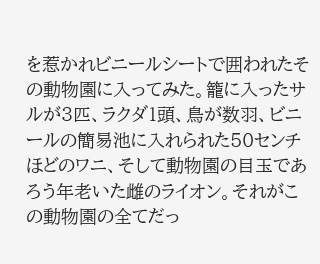を惹かれビニールシートで囲われたその動物園に入ってみた。籠に入ったサルが3匹、ラクダ1頭、鳥が数羽、ビニールの簡易池に入れられた50センチほどのワニ、そして動物園の目玉であろう年老いた雌のライオン。それがこの動物園の全てだっ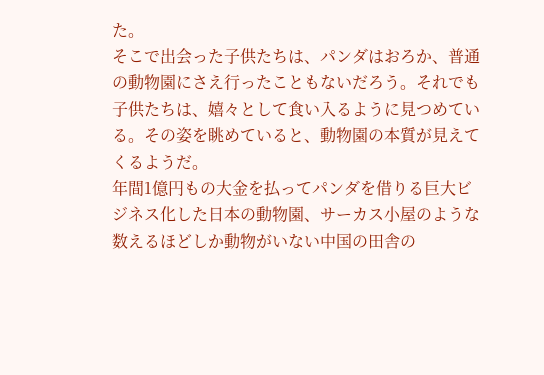た。
そこで出会った子供たちは、パンダはおろか、普通の動物園にさえ行ったこともないだろう。それでも子供たちは、嬉々として食い入るように見つめている。その姿を眺めていると、動物園の本質が見えてくるようだ。
年間1億円もの大金を払ってパンダを借りる巨大ビジネス化した日本の動物園、サーカス小屋のような数えるほどしか動物がいない中国の田舎の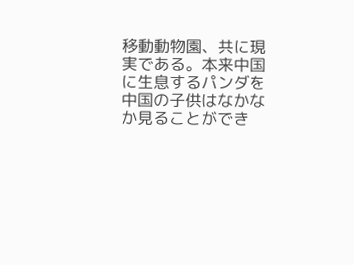移動動物園、共に現実である。本来中国に生息するパンダを中国の子供はなかなか見ることができ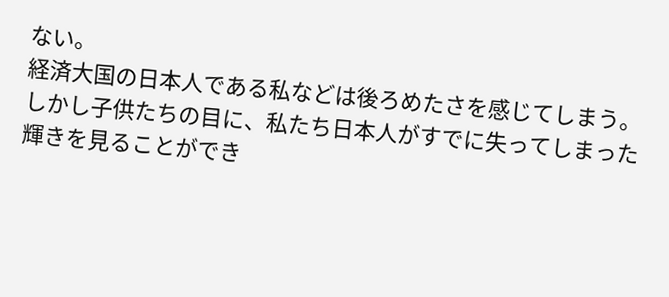ない。
経済大国の日本人である私などは後ろめたさを感じてしまう。しかし子供たちの目に、私たち日本人がすでに失ってしまった輝きを見ることができ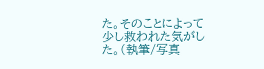た。そのことによって少し救われた気がした。(執筆/写真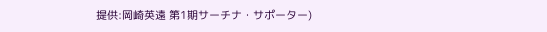提供:岡崎英遠 第1期サーチナ・サポーター)